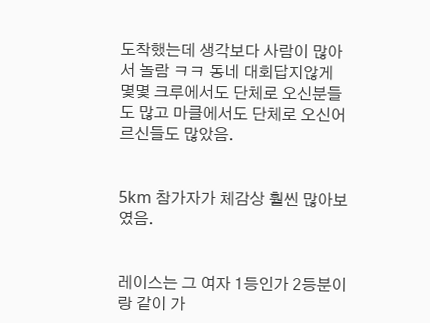도착했는데 생각보다 사람이 많아서 놀람 ㅋㅋ 동네 대회답지않게 몇몇 크루에서도 단체로 오신분들도 많고 마클에서도 단체로 오신어르신들도 많았음.


5km 참가자가 체감상 훨씬 많아보였음.


레이스는 그 여자 1등인가 2등분이랑 같이 가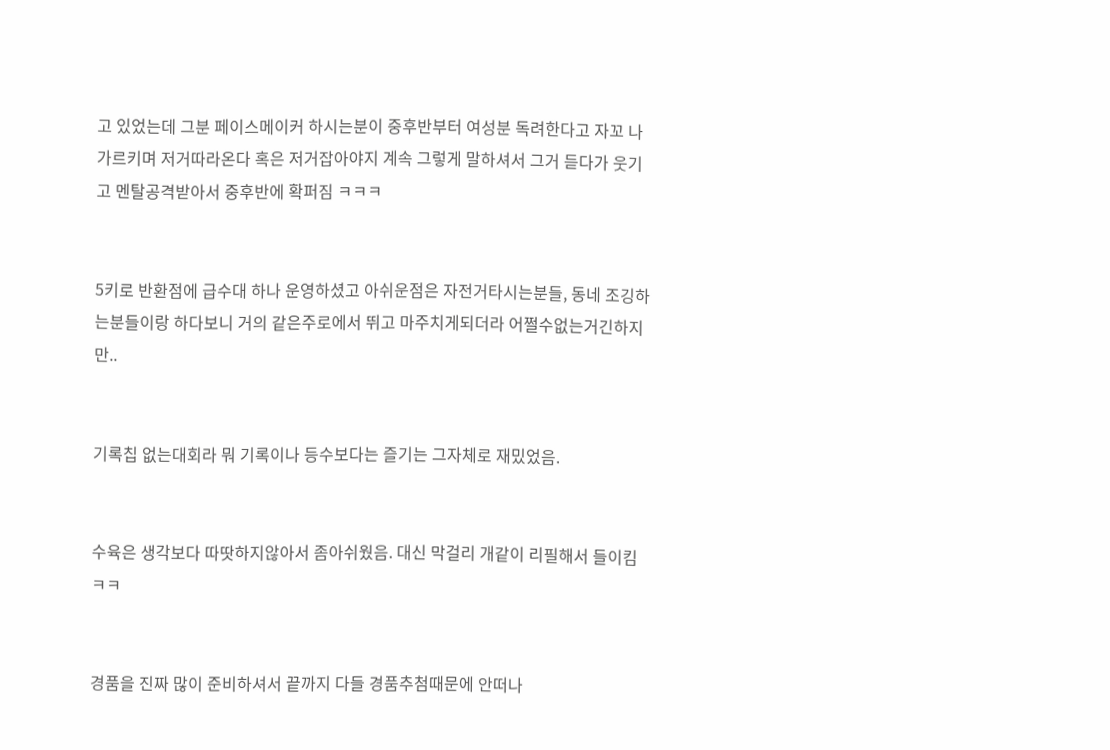고 있었는데 그분 페이스메이커 하시는분이 중후반부터 여성분 독려한다고 자꼬 나가르키며 저거따라온다 혹은 저거잡아야지 계속 그렇게 말하셔서 그거 듣다가 웃기고 멘탈공격받아서 중후반에 확퍼짐 ㅋㅋㅋ


5키로 반환점에 급수대 하나 운영하셨고 아쉬운점은 자전거타시는분들, 동네 조깅하는분들이랑 하다보니 거의 같은주로에서 뛰고 마주치게되더라 어쩔수없는거긴하지만..


기록칩 없는대회라 뭐 기록이나 등수보다는 즐기는 그자체로 재밌었음.


수육은 생각보다 따땃하지않아서 좀아쉬웠음. 대신 막걸리 개같이 리필해서 들이킴 ㅋㅋ


경품을 진짜 많이 준비하셔서 끝까지 다들 경품추첨때문에 안떠나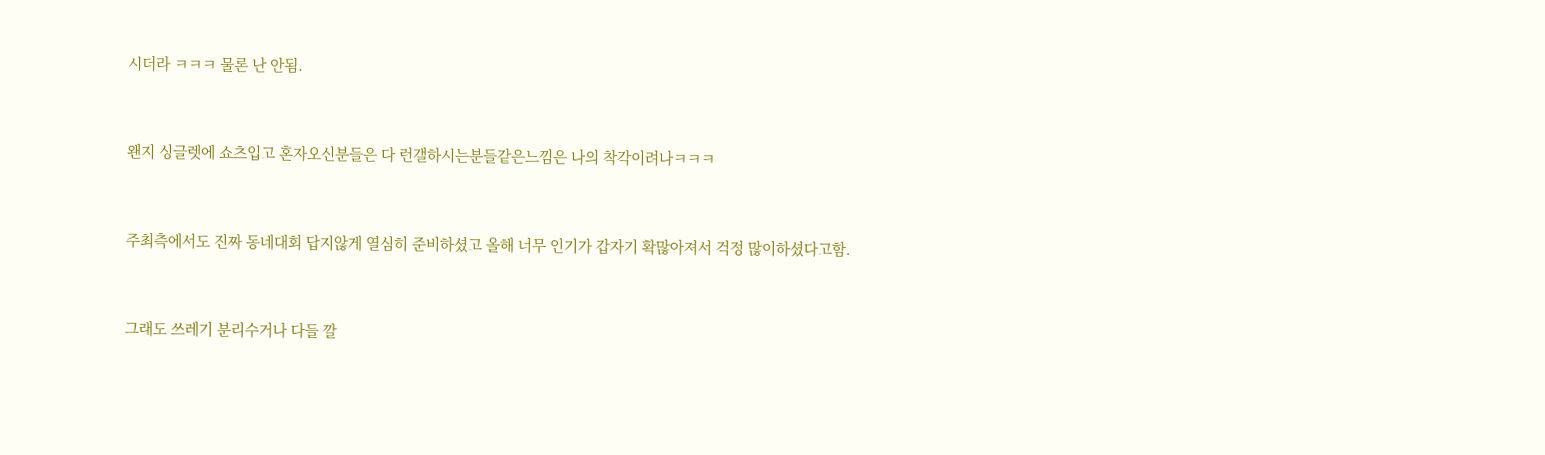시더라 ㅋㅋㅋ 물론 난 안됨.


왠지 싱글렛에 쇼츠입고 혼자오신분들은 다 런갤하시는분들같은느낌은 나의 착각이려나ㅋㅋㅋ


주최측에서도 진짜 동네대회 답지않게 열심히 준비하셨고 올해 너무 인기가 갑자기 확많아져서 걱정 많이하셨다고함.


그래도 쓰레기 분리수거나 다들 깔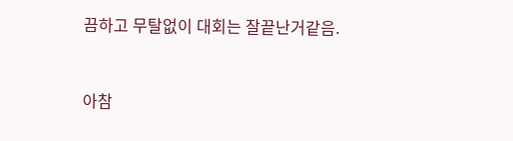끔하고 무탈없이 대회는 잘끝난거같음.


아참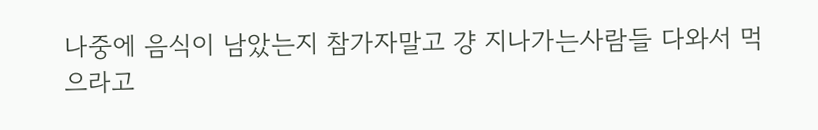나중에 음식이 남았는지 참가자말고 걍 지나가는사람들 다와서 먹으라고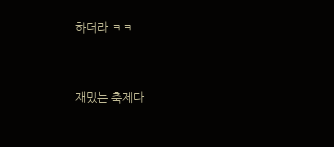하더라 ㅋㅋ


재밌는 축제다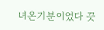녀온기분이었다 끗